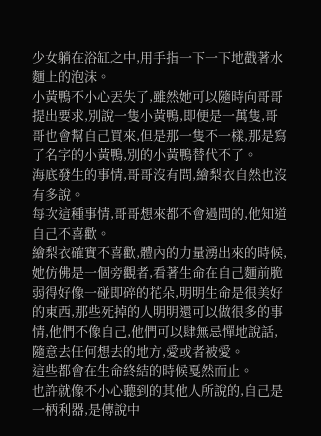少女躺在浴缸之中,用手指一下一下地戳著水麵上的泡沫。
小黃鴨不小心丟失了,雖然她可以隨時向哥哥提出要求,別說一隻小黃鴨,即便是一萬隻,哥哥也會幫自己買來,但是那一隻不一樣,那是寫了名字的小黃鴨,別的小黃鴨替代不了。
海底發生的事情,哥哥沒有問,繪梨衣自然也沒有多說。
每次這種事情,哥哥想來都不會過問的,他知道自己不喜歡。
繪梨衣確實不喜歡,體內的力量湧出來的時候,她仿佛是一個旁觀者,看著生命在自己麵前脆弱得好像一碰即碎的花朵,明明生命是很美好的東西,那些死掉的人明明還可以做很多的事情,他們不像自己,他們可以肆無忌憚地說話,隨意去任何想去的地方,愛或者被愛。
這些都會在生命終結的時候戛然而止。
也許就像不小心聽到的其他人所說的,自己是一柄利器,是傳說中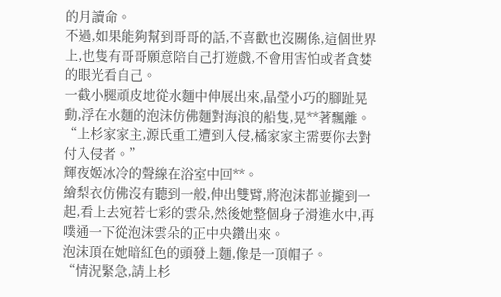的月讀命。
不過,如果能夠幫到哥哥的話,不喜歡也沒關係,這個世界上,也隻有哥哥願意陪自己打遊戲,不會用害怕或者貪婪的眼光看自己。
一截小腿頑皮地從水麵中伸展出來,晶瑩小巧的腳趾晃動,浮在水麵的泡沫仿佛麵對海浪的船隻,晃**著飄離。
“上杉家家主,源氏重工遭到入侵,橘家家主需要你去對付入侵者。”
輝夜姬冰冷的聲線在浴室中回**。
繪梨衣仿佛沒有聽到一般,伸出雙臂,將泡沫都並攏到一起,看上去宛若七彩的雲朵,然後她整個身子滑進水中,再噗通一下從泡沫雲朵的正中央鑽出來。
泡沫頂在她暗紅色的頭發上麵,像是一頂帽子。
“情況緊急,請上杉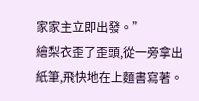家家主立即出發。”
繪梨衣歪了歪頭,從一旁拿出紙筆,飛快地在上麵書寫著。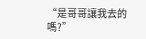“是哥哥讓我去的嗎?”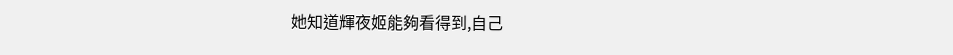她知道輝夜姬能夠看得到,自己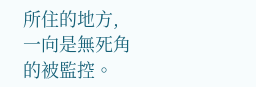所住的地方,一向是無死角的被監控。